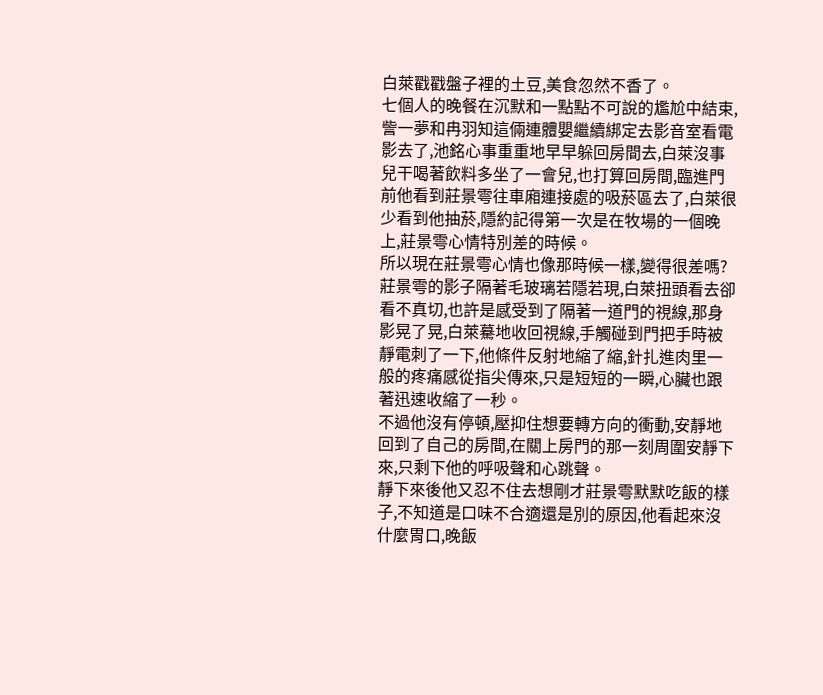白萊戳戳盤子裡的土豆,美食忽然不香了。
七個人的晚餐在沉默和一點點不可說的尷尬中結束,訾一夢和冉羽知這倆連體嬰繼續綁定去影音室看電影去了,池銘心事重重地早早躲回房間去,白萊沒事兒干喝著飲料多坐了一會兒,也打算回房間,臨進門前他看到莊景雩往車廂連接處的吸菸區去了,白萊很少看到他抽菸,隱約記得第一次是在牧場的一個晚上,莊景雩心情特別差的時候。
所以現在莊景雩心情也像那時候一樣,變得很差嗎?
莊景雩的影子隔著毛玻璃若隱若現,白萊扭頭看去卻看不真切,也許是感受到了隔著一道門的視線,那身影晃了晃,白萊驀地收回視線,手觸碰到門把手時被靜電刺了一下,他條件反射地縮了縮,針扎進肉里一般的疼痛感從指尖傳來,只是短短的一瞬,心臟也跟著迅速收縮了一秒。
不過他沒有停頓,壓抑住想要轉方向的衝動,安靜地回到了自己的房間,在關上房門的那一刻周圍安靜下來,只剩下他的呼吸聲和心跳聲。
靜下來後他又忍不住去想剛才莊景雩默默吃飯的樣子,不知道是口味不合適還是別的原因,他看起來沒什麼胃口,晚飯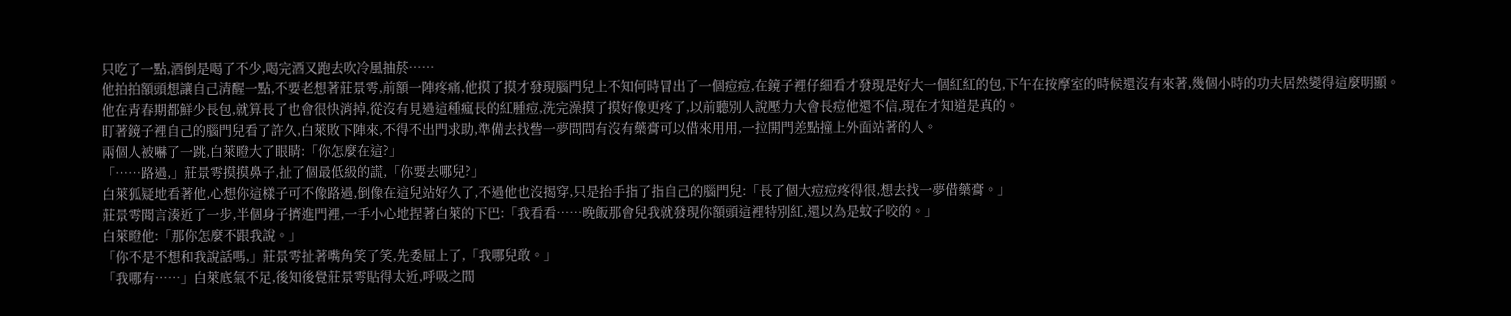只吃了一點,酒倒是喝了不少,喝完酒又跑去吹冷風抽菸……
他拍拍額頭想讓自己清醒一點,不要老想著莊景雩,前額一陣疼痛,他摸了摸才發現腦門兒上不知何時冒出了一個痘痘,在鏡子裡仔細看才發現是好大一個紅紅的包,下午在按摩室的時候還沒有來著,幾個小時的功夫居然變得這麼明顯。
他在青春期都鮮少長包,就算長了也會很快消掉,從沒有見過這種瘋長的紅腫痘,洗完澡摸了摸好像更疼了,以前聽別人說壓力大會長痘他還不信,現在才知道是真的。
盯著鏡子裡自己的腦門兒看了許久,白萊敗下陣來,不得不出門求助,準備去找訾一夢問問有沒有藥膏可以借來用用,一拉開門差點撞上外面站著的人。
兩個人被嚇了一跳,白萊瞪大了眼睛:「你怎麼在這?」
「……路過,」莊景雩摸摸鼻子,扯了個最低級的謊,「你要去哪兒?」
白萊狐疑地看著他,心想你這樣子可不像路過,倒像在這兒站好久了,不過他也沒揭穿,只是抬手指了指自己的腦門兒:「長了個大痘痘疼得很,想去找一夢借藥膏。」
莊景雩聞言湊近了一步,半個身子擠進門裡,一手小心地捏著白萊的下巴:「我看看……晚飯那會兒我就發現你額頭這裡特別紅,還以為是蚊子咬的。」
白萊瞪他:「那你怎麼不跟我說。」
「你不是不想和我說話嗎,」莊景雩扯著嘴角笑了笑,先委屈上了,「我哪兒敢。」
「我哪有……」白萊底氣不足,後知後覺莊景雩貼得太近,呼吸之間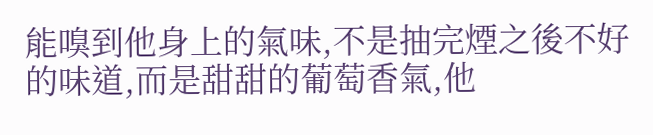能嗅到他身上的氣味,不是抽完煙之後不好的味道,而是甜甜的葡萄香氣,他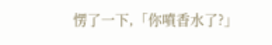愣了一下,「你噴香水了?」